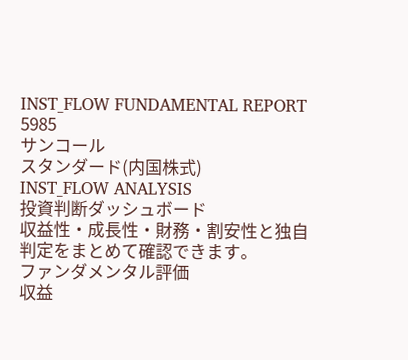INST_FLOW FUNDAMENTAL REPORT
5985
サンコール
スタンダード(内国株式)
INST_FLOW ANALYSIS
投資判断ダッシュボード
収益性・成長性・財務・割安性と独自判定をまとめて確認できます。
ファンダメンタル評価
収益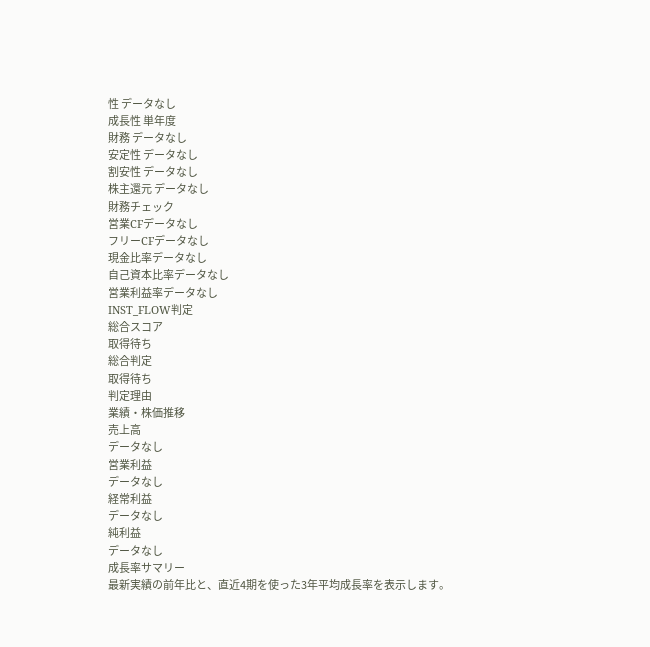性 データなし
成長性 単年度
財務 データなし
安定性 データなし
割安性 データなし
株主還元 データなし
財務チェック
営業CFデータなし
フリーCFデータなし
現金比率データなし
自己資本比率データなし
営業利益率データなし
INST_FLOW判定
総合スコア
取得待ち
総合判定
取得待ち
判定理由
業績・株価推移
売上高
データなし
営業利益
データなし
経常利益
データなし
純利益
データなし
成長率サマリー
最新実績の前年比と、直近4期を使った3年平均成長率を表示します。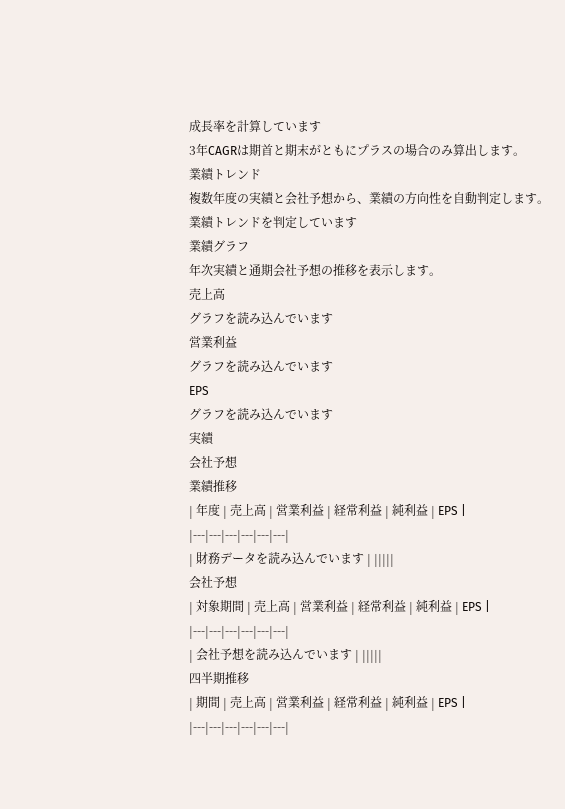成長率を計算しています
3年CAGRは期首と期末がともにプラスの場合のみ算出します。
業績トレンド
複数年度の実績と会社予想から、業績の方向性を自動判定します。
業績トレンドを判定しています
業績グラフ
年次実績と通期会社予想の推移を表示します。
売上高
グラフを読み込んでいます
営業利益
グラフを読み込んでいます
EPS
グラフを読み込んでいます
実績
会社予想
業績推移
| 年度 | 売上高 | 営業利益 | 経常利益 | 純利益 | EPS |
|---|---|---|---|---|---|
| 財務データを読み込んでいます | |||||
会社予想
| 対象期間 | 売上高 | 営業利益 | 経常利益 | 純利益 | EPS |
|---|---|---|---|---|---|
| 会社予想を読み込んでいます | |||||
四半期推移
| 期間 | 売上高 | 営業利益 | 経常利益 | 純利益 | EPS |
|---|---|---|---|---|---|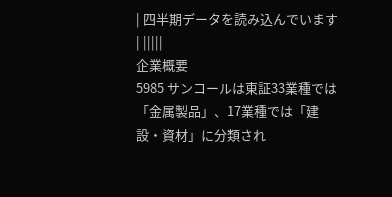| 四半期データを読み込んでいます | |||||
企業概要
5985 サンコールは東証33業種では「金属製品」、17業種では「建設・資材」に分類され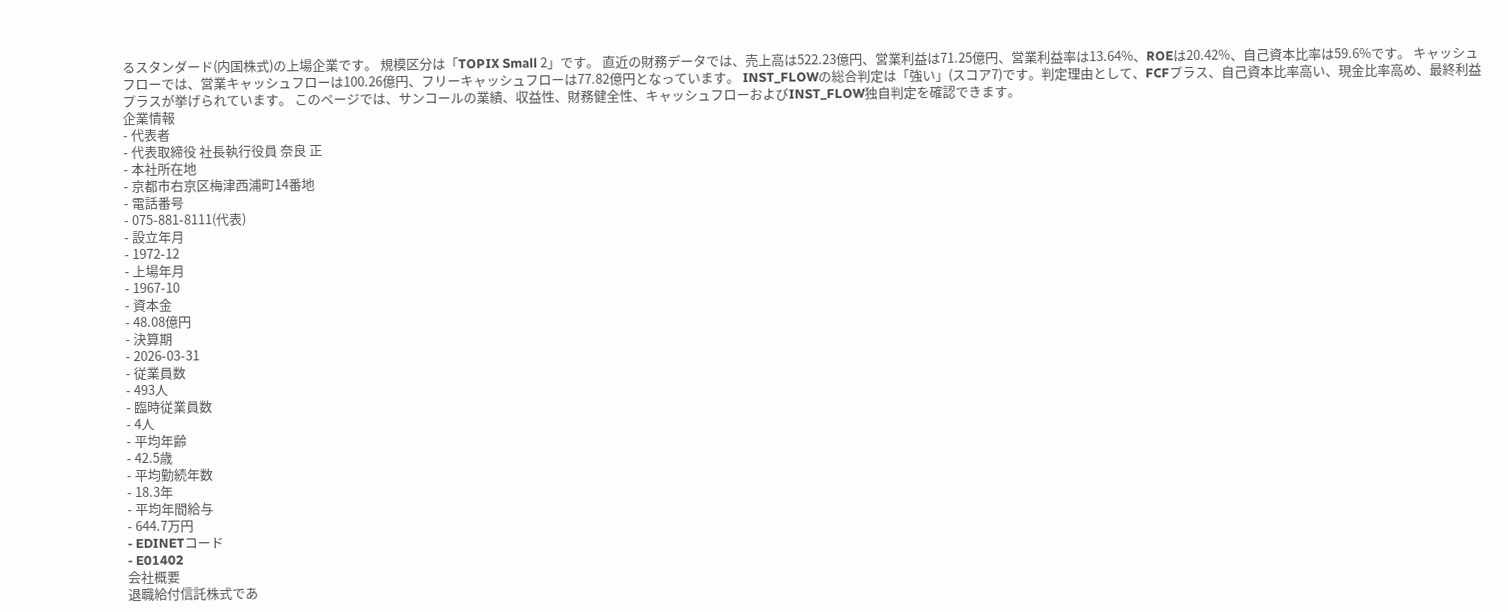るスタンダード(内国株式)の上場企業です。 規模区分は「TOPIX Small 2」です。 直近の財務データでは、売上高は522.23億円、営業利益は71.25億円、営業利益率は13.64%、ROEは20.42%、自己資本比率は59.6%です。 キャッシュフローでは、営業キャッシュフローは100.26億円、フリーキャッシュフローは77.82億円となっています。 INST_FLOWの総合判定は「強い」(スコア7)です。判定理由として、FCFプラス、自己資本比率高い、現金比率高め、最終利益プラスが挙げられています。 このページでは、サンコールの業績、収益性、財務健全性、キャッシュフローおよびINST_FLOW独自判定を確認できます。
企業情報
- 代表者
- 代表取締役 社長執行役員 奈良 正
- 本社所在地
- 京都市右京区梅津西浦町14番地
- 電話番号
- 075-881-8111(代表)
- 設立年月
- 1972-12
- 上場年月
- 1967-10
- 資本金
- 48.08億円
- 決算期
- 2026-03-31
- 従業員数
- 493人
- 臨時従業員数
- 4人
- 平均年齢
- 42.5歳
- 平均勤続年数
- 18.3年
- 平均年間給与
- 644.7万円
- EDINETコード
- E01402
会社概要
退職給付信託株式であ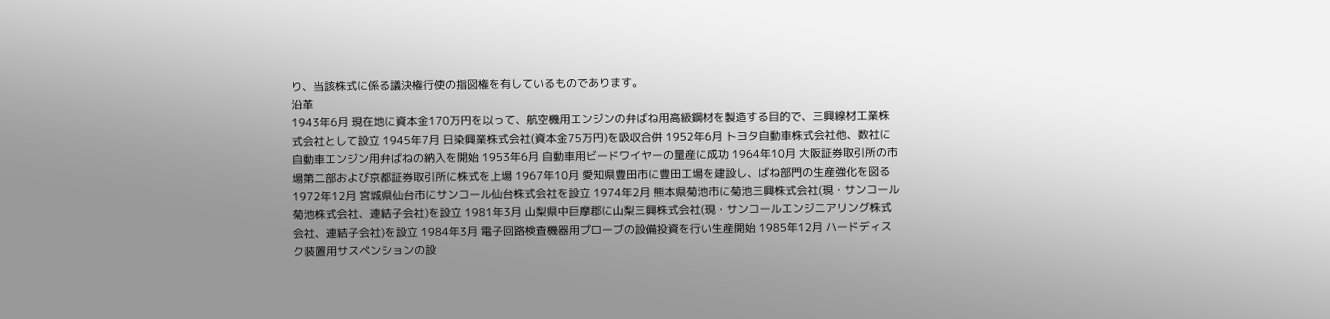り、当該株式に係る議決権行使の指図権を有しているものであります。
沿革
1943年6月 現在地に資本金170万円を以って、航空機用エンジンの弁ばね用高級鋼材を製造する目的で、三興線材工業株式会社として設立 1945年7月 日染興業株式会社(資本金75万円)を吸収合併 1952年6月 トヨタ自動車株式会社他、数社に自動車エンジン用弁ばねの納入を開始 1953年6月 自動車用ビードワイヤーの量産に成功 1964年10月 大阪証券取引所の市場第二部および京都証券取引所に株式を上場 1967年10月 愛知県豊田市に豊田工場を建設し、ばね部門の生産強化を図る 1972年12月 宮城県仙台市にサンコール仙台株式会社を設立 1974年2月 熊本県菊池市に菊池三興株式会社(現・サンコール菊池株式会社、連結子会社)を設立 1981年3月 山梨県中巨摩郡に山梨三興株式会社(現・サンコールエンジニアリング株式会社、連結子会社)を設立 1984年3月 電子回路検査機器用プローブの設備投資を行い生産開始 1985年12月 ハードディスク装置用サスペンションの設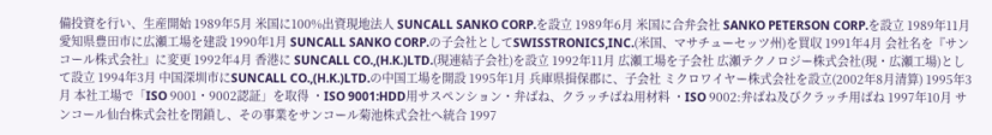備投資を行い、生産開始 1989年5月 米国に100%出資現地法人 SUNCALL SANKO CORP.を設立 1989年6月 米国に合弁会社 SANKO PETERSON CORP.を設立 1989年11月 愛知県豊田市に広瀬工場を建設 1990年1月 SUNCALL SANKO CORP.の子会社としてSWISSTRONICS,INC.(米国、マサチューセッツ州)を買収 1991年4月 会社名を『サンコール株式会社』に変更 1992年4月 香港に SUNCALL CO.,(H.K.)LTD.(現連結子会社)を設立 1992年11月 広瀬工場を子会社 広瀬テクノロジー株式会社(現・広瀬工場)として設立 1994年3月 中国深圳市にSUNCALL CO.,(H.K.)LTD.の中国工場を開設 1995年1月 兵庫県揖保郡に、子会社 ミクロワイヤー株式会社を設立(2002年8月清算) 1995年3月 本社工場で「ISO 9001・9002認証」を取得 ・ISO 9001:HDD用サスペンション・弁ばね、クラッチばね用材料 ・ISO 9002:弁ばね及びクラッチ用ばね 1997年10月 サンコール仙台株式会社を閉鎖し、その事業をサンコール菊池株式会社へ統合 1997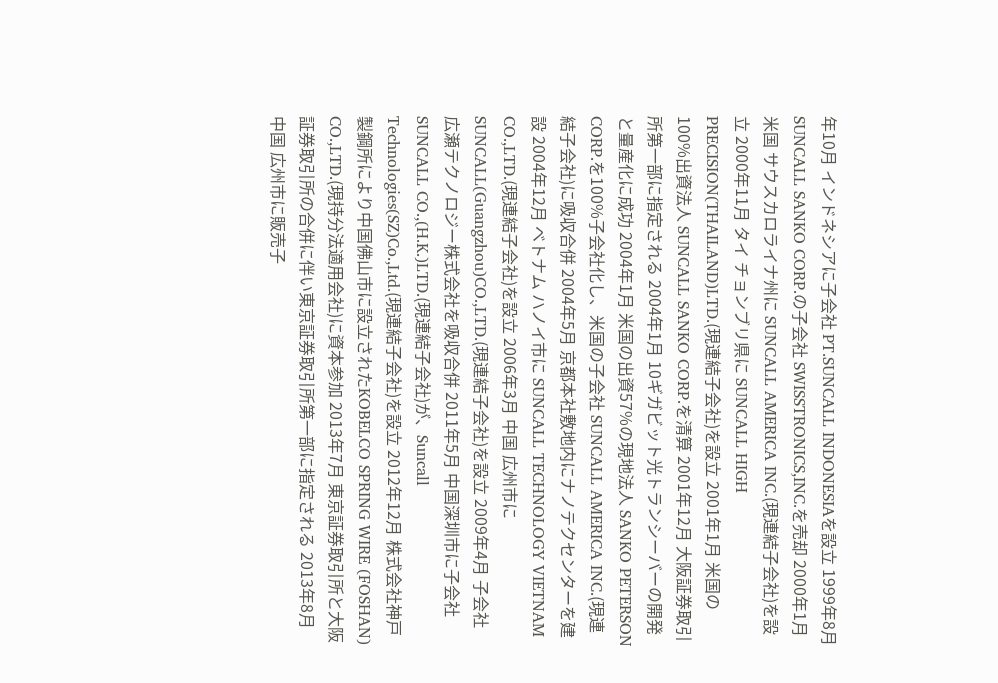年10月 インドネシアに子会社 PT.SUNCALL INDONESIAを設立 1999年8月 SUNCALL SANKO CORP.の子会社 SWISSTRONICS,INC.を売却 2000年1月 米国 サウスカロライナ州に SUNCALL AMERICA INC.(現連結子会社)を設立 2000年11月 タイ チョンブリ県に SUNCALL HIGH PRECISION(THAILAND)LTD.(現連結子会社)を設立 2001年1月 米国の100%出資法人 SUNCALL SANKO CORP.を清算 2001年12月 大阪証券取引所第一部に指定される 2004年1月 10ギガビット光トランシーバーの開発と量産化に成功 2004年1月 米国の出資57%の現地法人 SANKO PETERSON CORP.を100%子会社化し、米国の子会社 SUNCALL AMERICA INC.(現連結子会社)に吸収合併 2004年5月 京都本社敷地内にナノテクセンターを建設 2004年12月 ベトナム ハノイ市に SUNCALL TECHNOLOGY VIETNAM CO.,LTD.(現連結子会社)を設立 2006年3月 中国 広州市に SUNCALL(Guangzhou)CO.,LTD.(現連結子会社)を設立 2009年4月 子会社 広瀬テクノロジー株式会社を吸収合併 2011年5月 中国深圳市に子会社 SUNCALL CO.,(H.K.)LTD.(現連結子会社)が、Suncall Technologies(SZ)Co.,Ltd.(現連結子会社)を設立 2012年12月 株式会社神戸製鋼所により中国佛山市に設立されたKOBELCO SPRING WIRE (FOSHAN) CO.,LTD.(現持分法適用会社)に資本参加 2013年7月 東京証券取引所と大阪証券取引所の合併に伴い東京証券取引所第一部に指定される 2013年8月 中国 広州市に販売子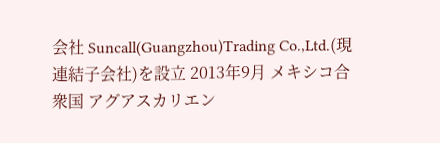会社 Suncall(Guangzhou)Trading Co.,Ltd.(現連結子会社)を設立 2013年9月 メキシコ合衆国 アグアスカリエン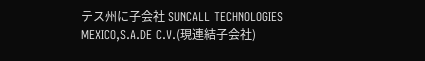テス州に子会社 SUNCALL TECHNOLOGIES MEXICO,S.A.DE C.V.(現連結子会社)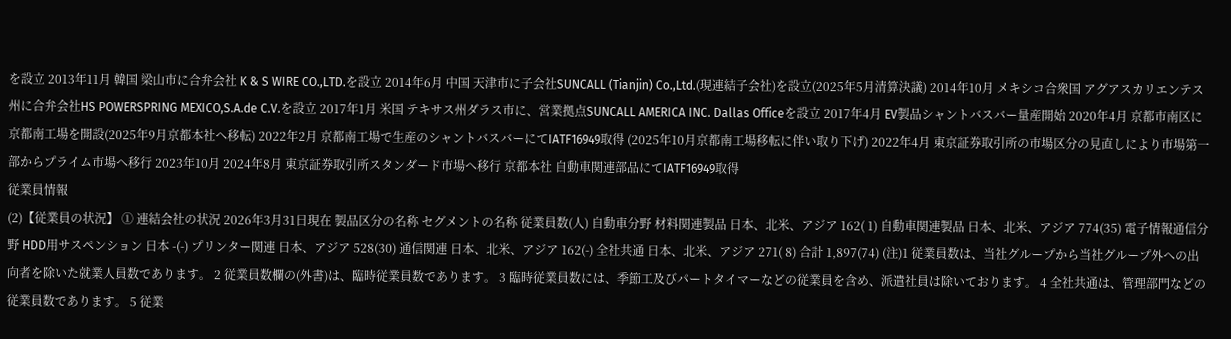を設立 2013年11月 韓国 梁山市に合弁会社 K & S WIRE CO.,LTD.を設立 2014年6月 中国 天津市に子会社SUNCALL (Tianjin) Co.,Ltd.(現連結子会社)を設立(2025年5月清算決議) 2014年10月 メキシコ合衆国 アグアスカリエンテス州に合弁会社HS POWERSPRING MEXICO,S.A.de C.V.を設立 2017年1月 米国 テキサス州ダラス市に、営業拠点SUNCALL AMERICA INC. Dallas Officeを設立 2017年4月 EV製品シャントバスバー量産開始 2020年4月 京都市南区に京都南工場を開設(2025年9月京都本社へ移転) 2022年2月 京都南工場で生産のシャントバスバーにてIATF16949取得 (2025年10月京都南工場移転に伴い取り下げ) 2022年4月 東京証券取引所の市場区分の見直しにより市場第一部からプライム市場へ移行 2023年10月 2024年8月 東京証券取引所スタンダード市場へ移行 京都本社 自動車関連部品にてIATF16949取得
従業員情報
(2)【従業員の状況】 ① 連結会社の状況 2026年3月31日現在 製品区分の名称 セグメントの名称 従業員数(人) 自動車分野 材料関連製品 日本、北米、アジア 162( 1) 自動車関連製品 日本、北米、アジア 774(35) 電子情報通信分野 HDD用サスペンション 日本 -(-) プリンター関連 日本、アジア 528(30) 通信関連 日本、北米、アジア 162(-) 全社共通 日本、北米、アジア 271( 8) 合計 1,897(74) (注)1 従業員数は、当社グループから当社グループ外への出向者を除いた就業人員数であります。 2 従業員数欄の(外書)は、臨時従業員数であります。 3 臨時従業員数には、季節工及びパートタイマーなどの従業員を含め、派遣社員は除いております。 4 全社共通は、管理部門などの従業員数であります。 5 従業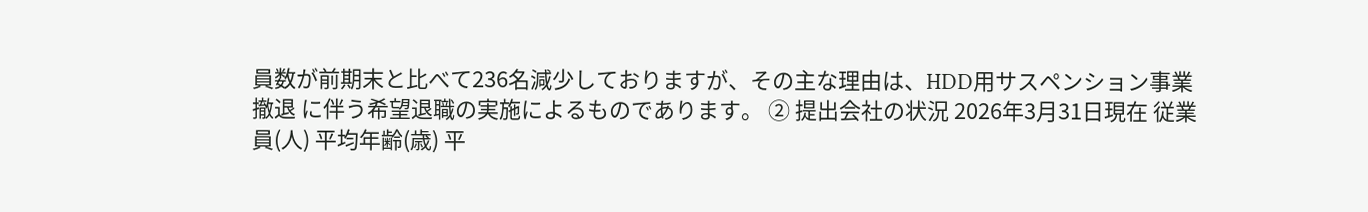員数が前期末と比べて236名減少しておりますが、その主な理由は、HDD用サスペンション事業撤退 に伴う希望退職の実施によるものであります。 ② 提出会社の状況 2026年3月31日現在 従業員(人) 平均年齢(歳) 平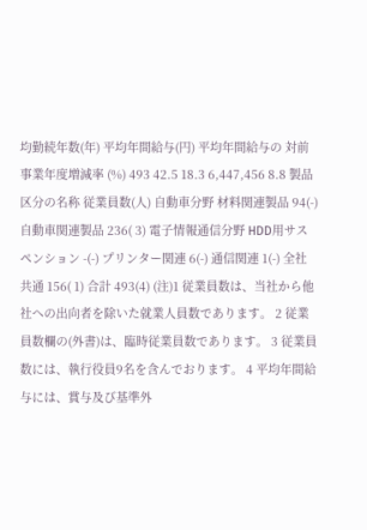均勤続年数(年) 平均年間給与(円) 平均年間給与の 対前事業年度増減率 (%) 493 42.5 18.3 6,447,456 8.8 製品区分の名称 従業員数(人) 自動車分野 材料関連製品 94(-) 自動車関連製品 236( 3) 電子情報通信分野 HDD用サスペンション -(-) プリンター関連 6(-) 通信関連 1(-) 全社共通 156( 1) 合計 493(4) (注)1 従業員数は、当社から他社への出向者を除いた就業人員数であります。 2 従業員数欄の(外書)は、臨時従業員数であります。 3 従業員数には、執行役員9名を含んでおります。 4 平均年間給与には、賞与及び基準外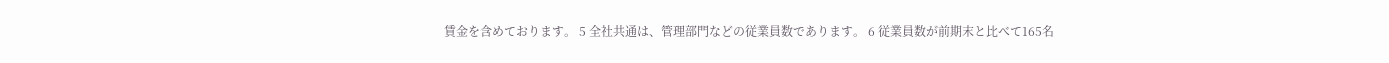賃金を含めております。 5 全社共通は、管理部門などの従業員数であります。 6 従業員数が前期末と比べて165名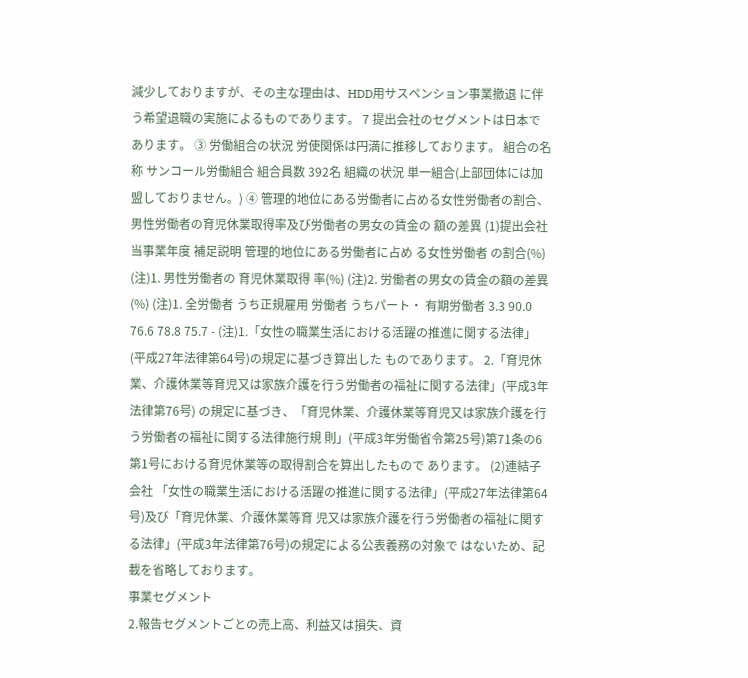減少しておりますが、その主な理由は、HDD用サスペンション事業撤退 に伴う希望退職の実施によるものであります。 7 提出会社のセグメントは日本であります。 ③ 労働組合の状況 労使関係は円満に推移しております。 組合の名称 サンコール労働組合 組合員数 392名 組織の状況 単一組合(上部団体には加盟しておりません。) ④ 管理的地位にある労働者に占める女性労働者の割合、男性労働者の育児休業取得率及び労働者の男女の賃金の 額の差異 (1)提出会社 当事業年度 補足説明 管理的地位にある労働者に占め る女性労働者 の割合(%) (注)1. 男性労働者の 育児休業取得 率(%) (注)2. 労働者の男女の賃金の額の差異(%) (注)1. 全労働者 うち正規雇用 労働者 うちパート・ 有期労働者 3.3 90.0 76.6 78.8 75.7 - (注)1.「女性の職業生活における活躍の推進に関する法律」(平成27年法律第64号)の規定に基づき算出した ものであります。 2.「育児休業、介護休業等育児又は家族介護を行う労働者の福祉に関する法律」(平成3年法律第76号) の規定に基づき、「育児休業、介護休業等育児又は家族介護を行う労働者の福祉に関する法律施行規 則」(平成3年労働省令第25号)第71条の6第1号における育児休業等の取得割合を算出したもので あります。 (2)連結子会社 「女性の職業生活における活躍の推進に関する法律」(平成27年法律第64号)及び「育児休業、介護休業等育 児又は家族介護を行う労働者の福祉に関する法律」(平成3年法律第76号)の規定による公表義務の対象で はないため、記載を省略しております。
事業セグメント
2.報告セグメントごとの売上高、利益又は損失、資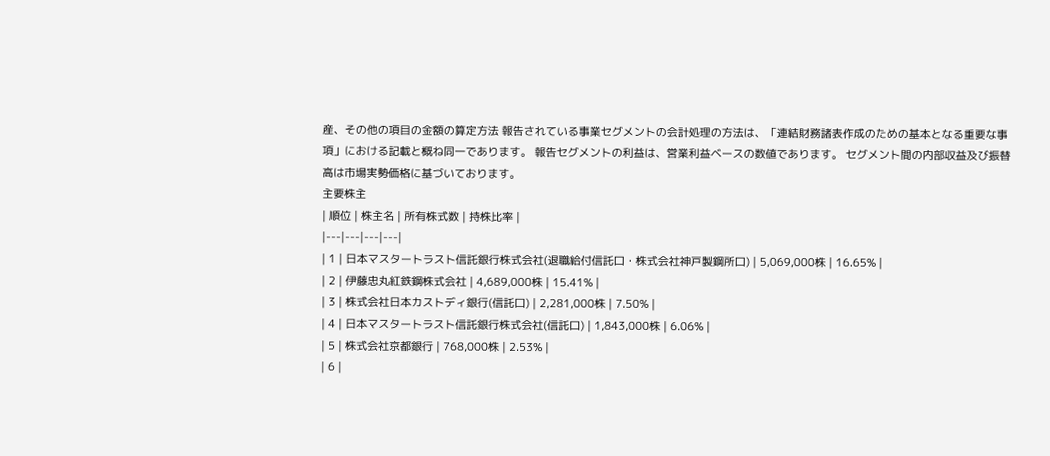産、その他の項目の金額の算定方法 報告されている事業セグメントの会計処理の方法は、「連結財務諸表作成のための基本となる重要な事項」における記載と概ね同一であります。 報告セグメントの利益は、営業利益ベースの数値であります。 セグメント間の内部収益及び振替高は市場実勢価格に基づいております。
主要株主
| 順位 | 株主名 | 所有株式数 | 持株比率 |
|---|---|---|---|
| 1 | 日本マスタートラスト信託銀行株式会社(退職給付信託口・株式会社神戸製鋼所口) | 5,069,000株 | 16.65% |
| 2 | 伊藤忠丸紅鉄鋼株式会社 | 4,689,000株 | 15.41% |
| 3 | 株式会社日本カストディ銀行(信託口) | 2,281,000株 | 7.50% |
| 4 | 日本マスタートラスト信託銀行株式会社(信託口) | 1,843,000株 | 6.06% |
| 5 | 株式会社京都銀行 | 768,000株 | 2.53% |
| 6 |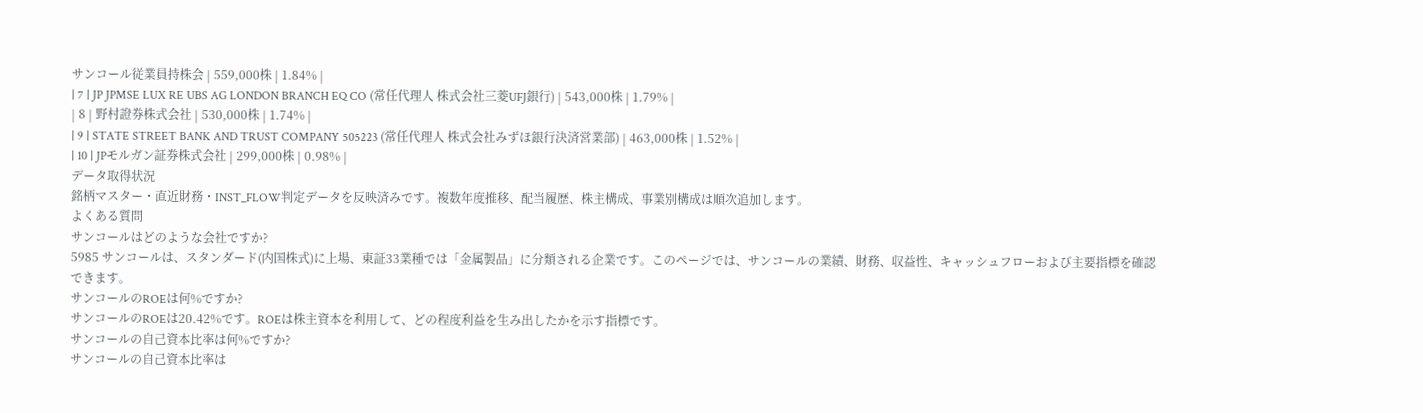サンコール従業員持株会 | 559,000株 | 1.84% |
| 7 | JP JPMSE LUX RE UBS AG LONDON BRANCH EQ CO (常任代理人 株式会社三菱UFJ銀行) | 543,000株 | 1.79% |
| 8 | 野村證券株式会社 | 530,000株 | 1.74% |
| 9 | STATE STREET BANK AND TRUST COMPANY 505223 (常任代理人 株式会社みずほ銀行決済営業部) | 463,000株 | 1.52% |
| 10 | JPモルガン証券株式会社 | 299,000株 | 0.98% |
データ取得状況
銘柄マスター・直近財務・INST_FLOW判定データを反映済みです。複数年度推移、配当履歴、株主構成、事業別構成は順次追加します。
よくある質問
サンコールはどのような会社ですか?
5985 サンコールは、スタンダード(内国株式)に上場、東証33業種では「金属製品」に分類される企業です。このページでは、サンコールの業績、財務、収益性、キャッシュフローおよび主要指標を確認できます。
サンコールのROEは何%ですか?
サンコールのROEは20.42%です。ROEは株主資本を利用して、どの程度利益を生み出したかを示す指標です。
サンコールの自己資本比率は何%ですか?
サンコールの自己資本比率は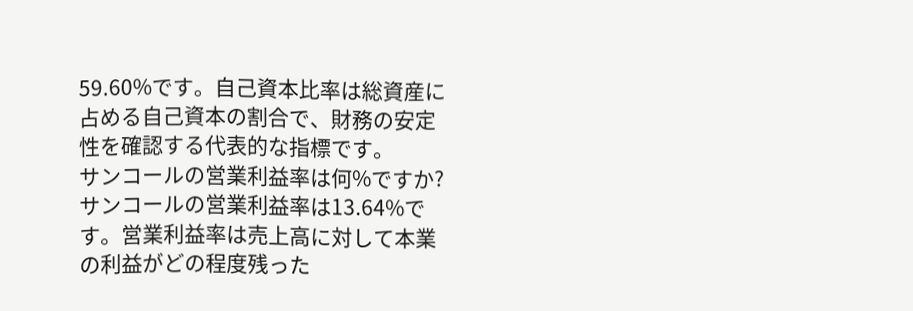59.60%です。自己資本比率は総資産に占める自己資本の割合で、財務の安定性を確認する代表的な指標です。
サンコールの営業利益率は何%ですか?
サンコールの営業利益率は13.64%です。営業利益率は売上高に対して本業の利益がどの程度残った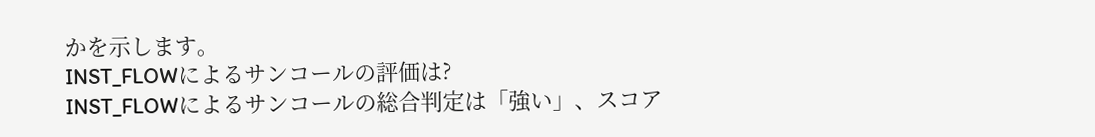かを示します。
INST_FLOWによるサンコールの評価は?
INST_FLOWによるサンコールの総合判定は「強い」、スコア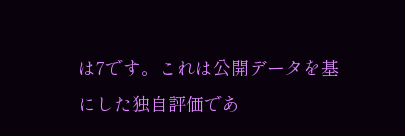は7です。これは公開データを基にした独自評価であ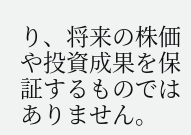り、将来の株価や投資成果を保証するものではありません。